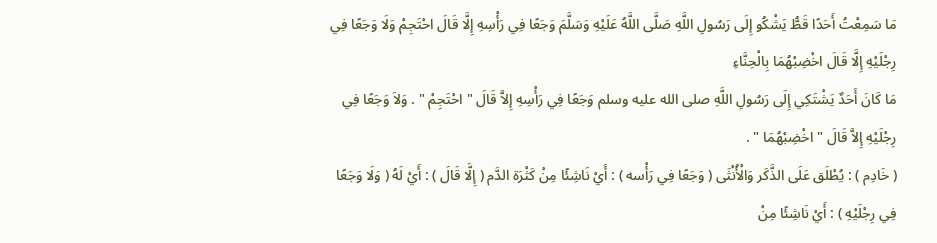مَا سَمِعْتُ أَحَدًا قَطُّ يَشْكُو إِلَى رَسُولِ اللَّهِ صَلَّى اللَّهُ عَلَيْهِ وَسَلَّمَ وَجَعًا فِي رَأْسِهِ إِلَّا قَالَ احْتَجِمْ وَلَا وَجَعًا فِي رِجْلَيْهِ إِلَّا قَالَ اخْضِبْهُمَا بِالْحِنَّاءِ
مَا كَانَ أَحَدٌ يَشْتَكِي إِلَى رَسُولِ اللَّهِ صلى الله عليه وسلم وَجَعًا فِي رَأْسِهِ إِلاَّ قَالَ " احْتَجِمْ " . وَلاَ وَجَعًا فِي رِجْلَيْهِ إِلاَّ قَالَ " اخْضِبْهُمَا " .
( خَادِم ) : يُطْلَق عَلَى الذَّكَر وَالْأُنْثَى ( وَجَعًا فِي رَأْسه ) : أَيْ نَاشِئًا مِنْ كَثْرَة الدَّم ( إِلَّا قَالَ ) : أَيْ لَهُ ( وَلَا وَجَعًا فِي رِجْلَيْهِ ) : أَيْ نَاشِئًا مِنْ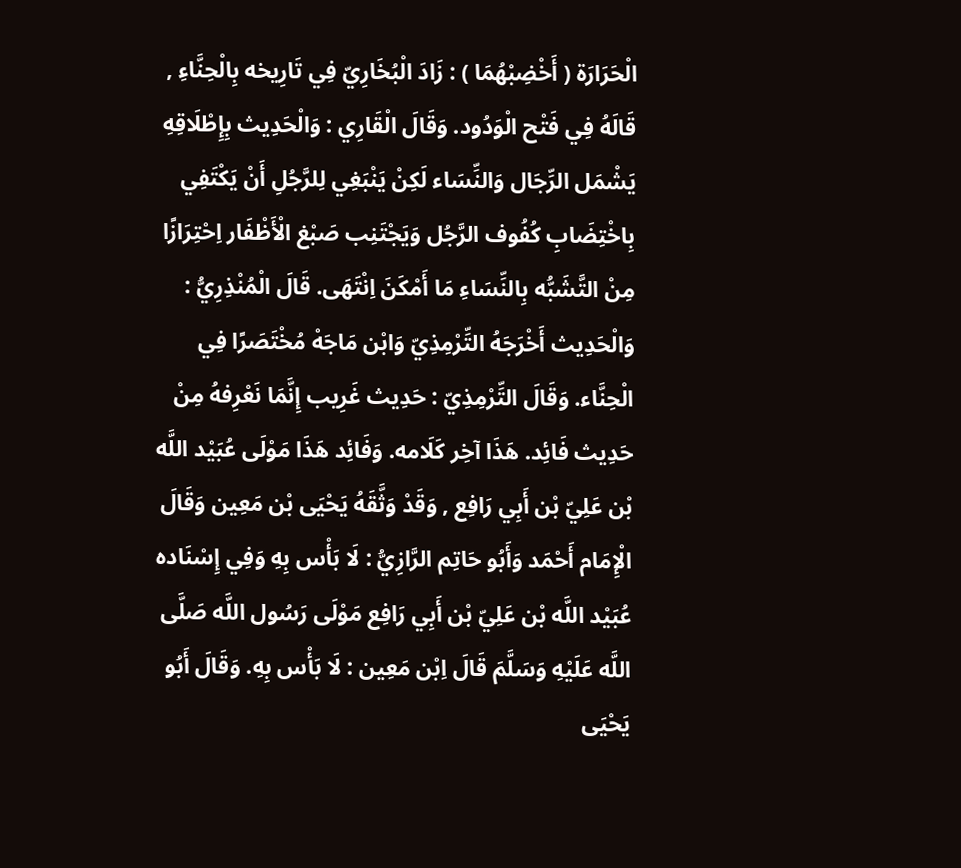الْحَرَارَة ( أَخْضِبْهُمَا ) : زَادَ الْبُخَارِيّ فِي تَارِيخه بِالْحِنَّاءِ , قَالَهُ فِي فَتْح الْوَدُود. وَقَالَ الْقَارِي : وَالْحَدِيث بِإِطْلَاقِهِ يَشْمَل الرِّجَال وَالنِّسَاء لَكِنْ يَنْبَغِي لِلرَّجُلِ أَنْ يَكْتَفِي بِاخْتِضَابِ كُفُوف الرَّجُل وَيَجْتَنِب صَبْغ الْأَظْفَار اِحْتِرَازًا مِنْ التَّشَبُّه بِالنِّسَاءِ مَا أَمْكَنَ اِنْتَهَى. قَالَ الْمُنْذِرِيُّ : وَالْحَدِيث أَخْرَجَهُ التِّرْمِذِيّ وَابْن مَاجَهْ مُخْتَصَرًا فِي الْحِنَّاء. وَقَالَ التِّرْمِذِيّ : حَدِيث غَرِيب إِنَّمَا نَعْرِفهُ مِنْ حَدِيث فَائِد. هَذَا آخِر كَلَامه. وَفَائِد هَذَا مَوْلَى عُبَيْد اللَّه بْن عَلِيّ بْن أَبِي رَافِع , وَقَدْ وَثَّقَهُ يَحْيَى بْن مَعِين وَقَالَ الْإِمَام أَحْمَد وَأَبُو حَاتِم الرَّازِيُّ : لَا بَأْس بِهِ وَفِي إِسْنَاده عُبَيْد اللَّه بْن عَلِيّ بْن أَبِي رَافِع مَوْلَى رَسُول اللَّه صَلَّى اللَّه عَلَيْهِ وَسَلَّمَ قَالَ اِبْن مَعِين : لَا بَأْس بِهِ. وَقَالَ أَبُو يَحْيَى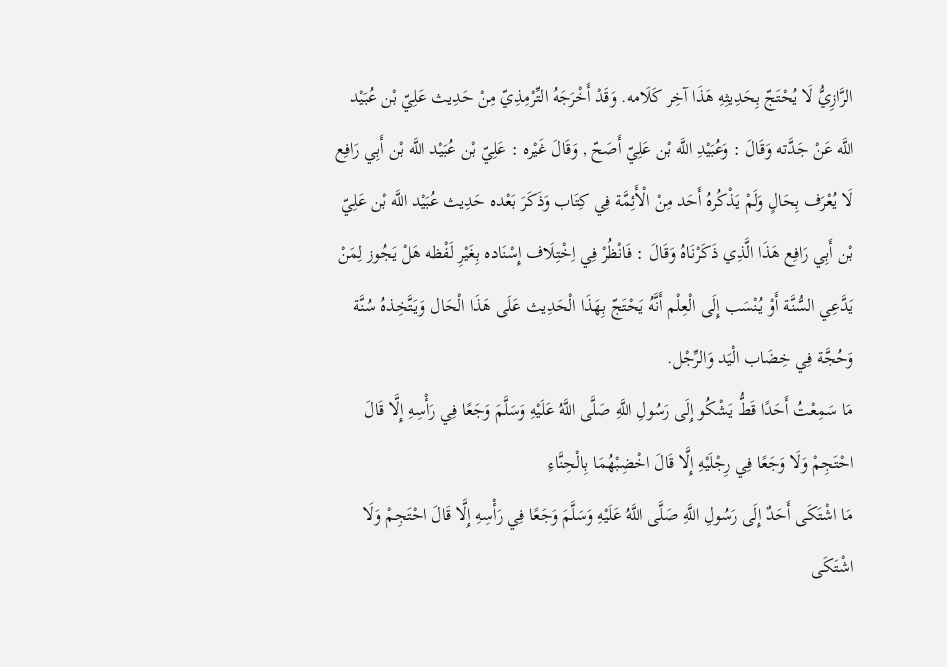الرَّازِيُّ لَا يُحْتَجّ بِحَدِيثِهِ هَذَا آخِر كَلَامه. وَقَدْ أَخْرَجَهُ التِّرْمِذِيّ مِنْ حَدِيث عَلِيّ بْن عُبَيْد اللَّه عَنْ جَدَّته وَقَالَ : وَعُبَيْدِ اللَّه بْن عَلِيّ أَصَحّ , وَقَالَ غَيْره : عَلِيّ بْن عُبَيْد اللَّه بْن أَبِي رَافِع لَا يُعْرَف بِحَالٍ وَلَمْ يَذْكُرهُ أَحَد مِنْ الْأَئِمَّة فِي كِتَاب وَذَكَرَ بَعْده حَدِيث عُبَيْد اللَّه بْن عَلِيّ بْن أَبِي رَافِع هَذَا الَّذِي ذَكَرْنَاهُ وَقَالَ : فَانْظُرْ فِي اِخْتِلَاف إِسْنَاده بِغَيْرِ لَفْظه هَلْ يَجُوز لِمَنْ يَدَّعِي السُّنَّة أَوْ يُنْسَب إِلَى الْعِلْم أَنَّهُ يَحْتَجّ بِهَذَا الْحَدِيث عَلَى هَذَا الْحَال وَيَتَّخِذهُ سُنَّة وَحُجَّة فِي خِضَاب الْيَد وَالرِّجْل.
مَا سَمِعْتُ أَحَدًا قَطُّ يَشْكُو إِلَى رَسُولِ اللَّهِ صَلَّى اللَّهُ عَلَيْهِ وَسَلَّمَ وَجَعًا فِي رَأْسِهِ إِلَّا قَالَ احْتَجِمْ وَلَا وَجَعًا فِي رِجْلَيْهِ إِلَّا قَالَ اخْضِبْهُمَا بِالْحِنَّاءِ
مَا اشْتَكَى أَحَدٌ إِلَى رَسُولِ اللَّهِ صَلَّى اللَّهُ عَلَيْهِ وَسَلَّمَ وَجَعًا فِي رَأْسِهِ إِلَّا قَالَ احْتَجِمْ وَلَا اشْتَكَى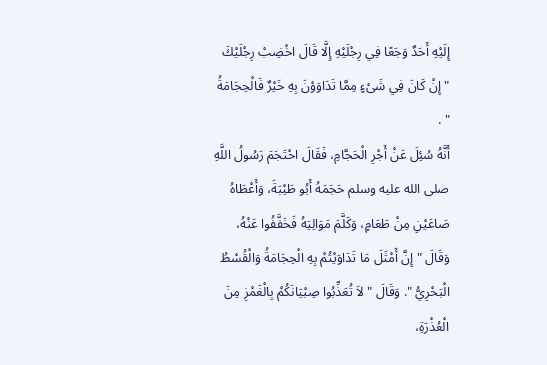إِلَيْهِ أَحَدٌ وَجَعًا فِي رِجْلَيْهِ إِلَّا قَالَ اخْضِبْ رِجْلَيْكَ
" إِنْ كَانَ فِي شَىْءٍ مِمَّا تَدَاوَوْنَ بِهِ خَيْرٌ فَالْحِجَامَةُ " .
أَنَّهُ سُئِلَ عَنْ أَجْرِ الْحَجَّامِ، فَقَالَ احْتَجَمَ رَسُولُ اللَّهِ صلى الله عليه وسلم حَجَمَهُ أَبُو طَيْبَةَ، وَأَعْطَاهُ صَاعَيْنِ مِنْ طَعَامٍ، وَكَلَّمَ مَوَالِيَهُ فَخَفَّفُوا عَنْهُ، وَقَالَ " إِنَّ أَمْثَلَ مَا تَدَاوَيْتُمْ بِهِ الْحِجَامَةُ وَالْقُسْطُ الْبَحْرِيُّ ". وَقَالَ " لاَ تُعَذِّبُوا صِبْيَانَكُمْ بِالْغَمْزِ مِنَ الْعُذْرَةِ،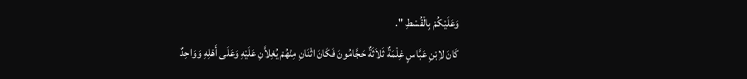وَعَلَيْكُمْ بِالْقُسْطِ ".
كَانَ لاِبْنِ عَبَّاسٍ غِلْمَةٌ ثَلاَثَةٌ حَجَّامُونَ فَكَانَ اثْنَانِ مِنْهُمْ يُغِلاَّنِ عَلَيْهِ وَعَلَى أَهْلِهِ وَوَاحِدٌ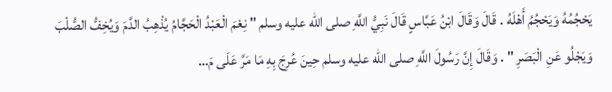يَحْجُمُهُ وَيَحْجُمُ أَهْلَهُ . قَالَ وَقَالَ ابْنُ عَبَّاسٍ قَالَ نَبِيُّ اللَّهِ صلى الله عليه وسلم " نِعْمَ الْعَبْدُ الْحَجَّامُ يُذْهِبُ الدَّمَ وَيُخِفُّ الصُّلْبَ وَيَجْلُو عَنِ الْبَصَرِ " . وَقَالَ إِنَّ رَسُولَ اللَّهِ صلى الله عليه وسلم حِينَ عُرِجَ بِهِ مَا مَرَّ عَلَى مَ…